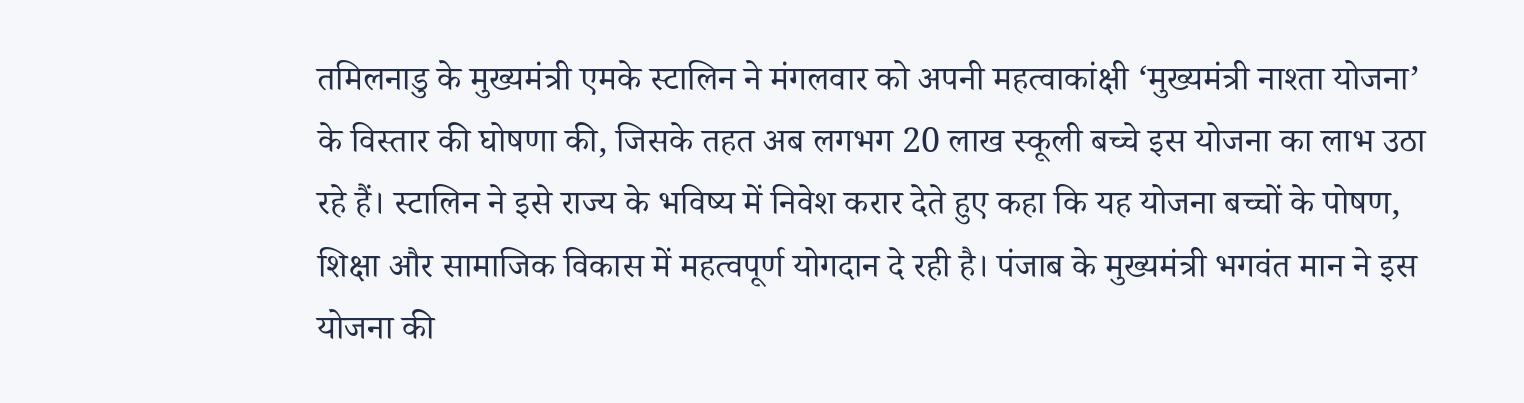तमिलनाडु के मुख्यमंत्री एमके स्टालिन ने मंगलवार को अपनी महत्वाकांक्षी ‘मुख्यमंत्री नाश्ता योजना’ के विस्तार की घोषणा की, जिसके तहत अब लगभग 20 लाख स्कूली बच्चे इस योजना का लाभ उठा रहे हैं। स्टालिन ने इसे राज्य के भविष्य में निवेश करार देते हुए कहा कि यह योजना बच्चों के पोषण, शिक्षा और सामाजिक विकास में महत्वपूर्ण योगदान दे रही है। पंजाब के मुख्यमंत्री भगवंत मान ने इस योजना की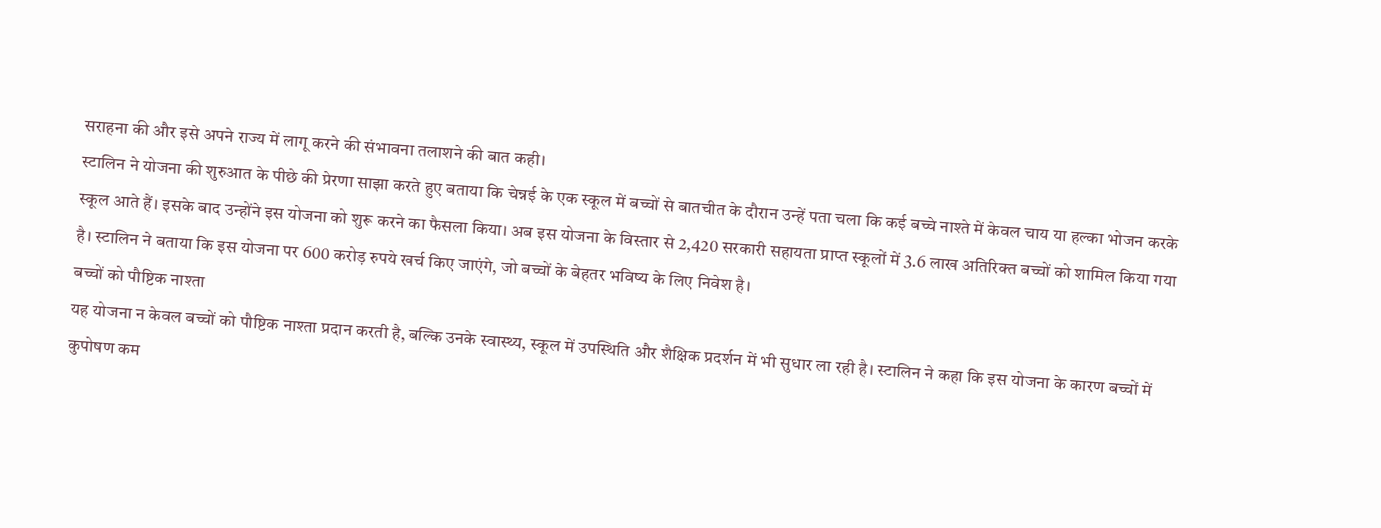सराहना की और इसे अपने राज्य में लागू करने की संभावना तलाशने की बात कही।
स्टालिन ने योजना की शुरुआत के पीछे की प्रेरणा साझा करते हुए बताया कि चेन्नई के एक स्कूल में बच्चों से बातचीत के दौरान उन्हें पता चला कि कई बच्चे नाश्ते में केवल चाय या हल्का भोजन करके स्कूल आते हैं। इसके बाद उन्होंने इस योजना को शुरू करने का फैसला किया। अब इस योजना के विस्तार से 2,420 सरकारी सहायता प्राप्त स्कूलों में 3.6 लाख अतिरिक्त बच्चों को शामिल किया गया है। स्टालिन ने बताया कि इस योजना पर 600 करोड़ रुपये खर्च किए जाएंगे, जो बच्चों के बेहतर भविष्य के लिए निवेश है।
बच्चों को पौष्टिक नाश्ता
यह योजना न केवल बच्चों को पौष्टिक नाश्ता प्रदान करती है, बल्कि उनके स्वास्थ्य, स्कूल में उपस्थिति और शैक्षिक प्रदर्शन में भी सुधार ला रही है। स्टालिन ने कहा कि इस योजना के कारण बच्चों में कुपोषण कम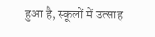हुआ है, स्कूलों में उत्साह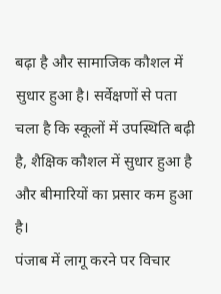बढ़ा है और सामाजिक कौशल में सुधार हुआ है। सर्वेक्षणों से पता चला है कि स्कूलों में उपस्थिति बढ़ी है, शैक्षिक कौशल में सुधार हुआ है और बीमारियों का प्रसार कम हुआ है।
पंजाब में लागू करने पर विचार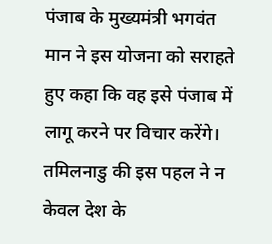पंजाब के मुख्यमंत्री भगवंत मान ने इस योजना को सराहते हुए कहा कि वह इसे पंजाब में लागू करने पर विचार करेंगे। तमिलनाडु की इस पहल ने न केवल देश के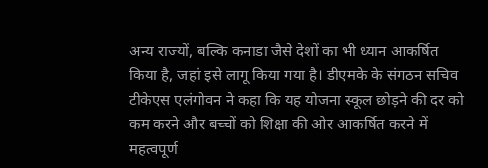अन्य राज्यों, बल्कि कनाडा जैसे देशों का भी ध्यान आकर्षित किया है, जहां इसे लागू किया गया है। डीएमके के संगठन सचिव टीकेएस एलंगोवन ने कहा कि यह योजना स्कूल छोड़ने की दर को कम करने और बच्चों को शिक्षा की ओर आकर्षित करने में महत्वपूर्ण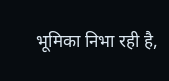भूमिका निभा रही है,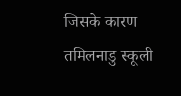जिसके कारण तमिलनाडु स्कूली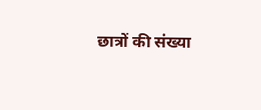छात्रों की संख्या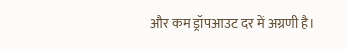और कम ड्रॉपआउट दर में अग्रणी है।